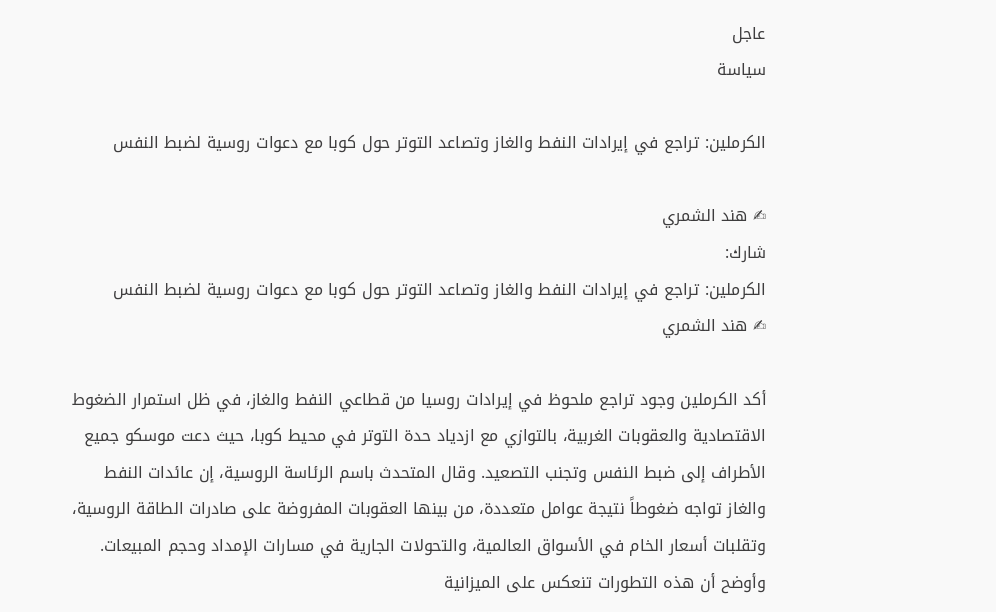عاجل
سياسة

الكرملين: تراجع في إيرادات النفط والغاز وتصاعد التوتر حول كوبا مع دعوات روسية لضبط النفس

✍ هند الشمري
شارك:
الكرملين: تراجع في إيرادات النفط والغاز وتصاعد التوتر حول كوبا مع دعوات روسية لضبط النفس
✍ هند الشمري

أكد الكرملين وجود تراجع ملحوظ في إيرادات روسيا من قطاعي النفط والغاز، في ظل استمرار الضغوط الاقتصادية والعقوبات الغربية، بالتوازي مع ازدياد حدة التوتر في محيط كوبا، حيث دعت موسكو جميع الأطراف إلى ضبط النفس وتجنب التصعيد. وقال المتحدث باسم الرئاسة الروسية، إن عائدات النفط والغاز تواجه ضغوطاً نتيجة عوامل متعددة، من بينها العقوبات المفروضة على صادرات الطاقة الروسية، وتقلبات أسعار الخام في الأسواق العالمية، والتحولات الجارية في مسارات الإمداد وحجم المبيعات. وأوضح أن هذه التطورات تنعكس على الميزانية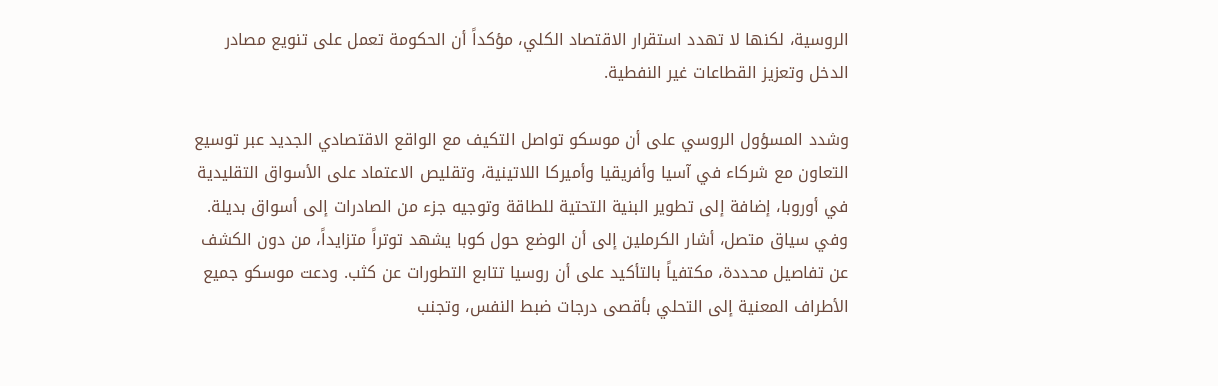الروسية، لكنها لا تهدد استقرار الاقتصاد الكلي، مؤكداً أن الحكومة تعمل على تنويع مصادر الدخل وتعزيز القطاعات غير النفطية.

وشدد المسؤول الروسي على أن موسكو تواصل التكيف مع الواقع الاقتصادي الجديد عبر توسيع التعاون مع شركاء في آسيا وأفريقيا وأميركا اللاتينية، وتقليص الاعتماد على الأسواق التقليدية في أوروبا، إضافة إلى تطوير البنية التحتية للطاقة وتوجيه جزء من الصادرات إلى أسواق بديلة. وفي سياق متصل، أشار الكرملين إلى أن الوضع حول كوبا يشهد توتراً متزايداً، من دون الكشف عن تفاصيل محددة، مكتفياً بالتأكيد على أن روسيا تتابع التطورات عن كثب. ودعت موسكو جميع الأطراف المعنية إلى التحلي بأقصى درجات ضبط النفس، وتجنب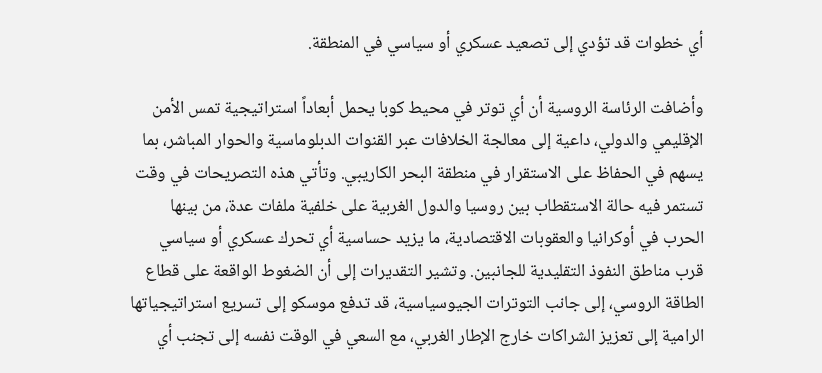أي خطوات قد تؤدي إلى تصعيد عسكري أو سياسي في المنطقة.

وأضافت الرئاسة الروسية أن أي توتر في محيط كوبا يحمل أبعاداً استراتيجية تمس الأمن الإقليمي والدولي، داعية إلى معالجة الخلافات عبر القنوات الدبلوماسية والحوار المباشر، بما يسهم في الحفاظ على الاستقرار في منطقة البحر الكاريبي. وتأتي هذه التصريحات في وقت تستمر فيه حالة الاستقطاب بين روسيا والدول الغربية على خلفية ملفات عدة، من بينها الحرب في أوكرانيا والعقوبات الاقتصادية، ما يزيد حساسية أي تحرك عسكري أو سياسي قرب مناطق النفوذ التقليدية للجانبين. وتشير التقديرات إلى أن الضغوط الواقعة على قطاع الطاقة الروسي، إلى جانب التوترات الجيوسياسية، قد تدفع موسكو إلى تسريع استراتيجياتها الرامية إلى تعزيز الشراكات خارج الإطار الغربي، مع السعي في الوقت نفسه إلى تجنب أي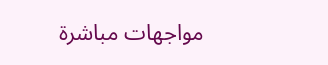مواجهات مباشرة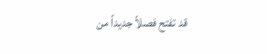قد تفتح فصلاً جديداً من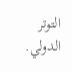التوتر الدولي.